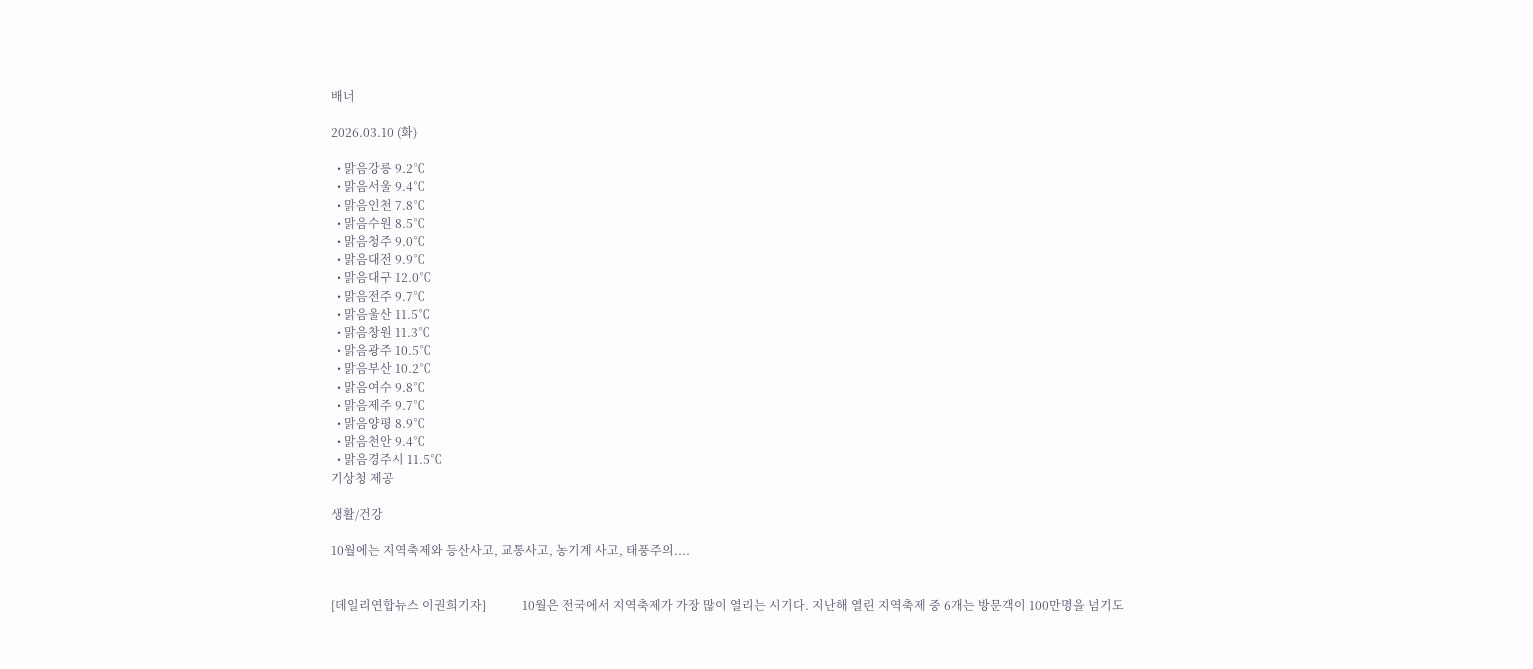배너

2026.03.10 (화)

  • 맑음강릉 9.2℃
  • 맑음서울 9.4℃
  • 맑음인천 7.8℃
  • 맑음수원 8.5℃
  • 맑음청주 9.0℃
  • 맑음대전 9.9℃
  • 맑음대구 12.0℃
  • 맑음전주 9.7℃
  • 맑음울산 11.5℃
  • 맑음창원 11.3℃
  • 맑음광주 10.5℃
  • 맑음부산 10.2℃
  • 맑음여수 9.8℃
  • 맑음제주 9.7℃
  • 맑음양평 8.9℃
  • 맑음천안 9.4℃
  • 맑음경주시 11.5℃
기상청 제공

생활/건강

10월에는 지역축제와 등산사고, 교통사고, 농기계 사고, 태풍주의....


[데일리연합뉴스 이권희기자]            10월은 전국에서 지역축제가 가장 많이 열리는 시기다. 지난해 열린 지역축제 중 6개는 방문객이 100만명을 넘기도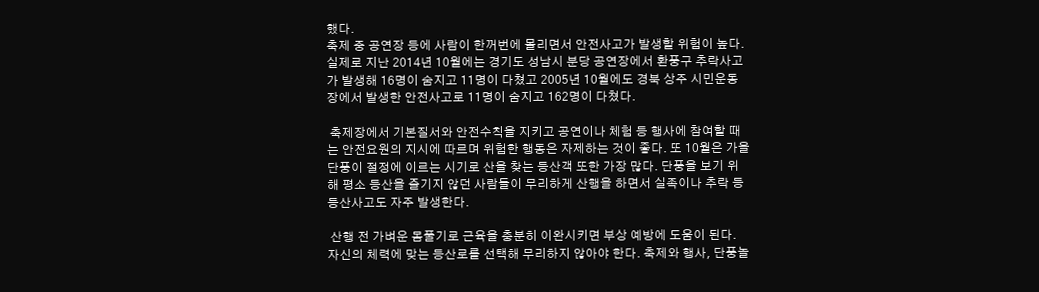했다.
축제 중 공연장 등에 사람이 한꺼번에 몰리면서 안전사고가 발생할 위험이 높다. 실제로 지난 2014년 10월에는 경기도 성남시 분당 공연장에서 환풍구 추락사고가 발생해 16명이 숨지고 11명이 다쳤고 2005년 10월에도 경북 상주 시민운동장에서 발생한 안전사고로 11명이 숨지고 162명이 다쳤다.

 축제장에서 기본질서와 안전수칙을 지키고 공연이나 체험 등 행사에 참여할 때는 안전요원의 지시에 따르며 위험한 행동은 자제하는 것이 좋다. 또 10월은 가을 단풍이 절정에 이르는 시기로 산을 찾는 등산객 또한 가장 많다. 단풍을 보기 위해 평소 등산을 즐기지 않던 사람들이 무리하게 산행을 하면서 실족이나 추락 등 등산사고도 자주 발생한다.

 산행 전 가벼운 몸풀기로 근육을 충분히 이완시키면 부상 예방에 도움이 된다. 자신의 체력에 맞는 등산로를 선택해 무리하지 않아야 한다. 축제와 행사, 단풍놀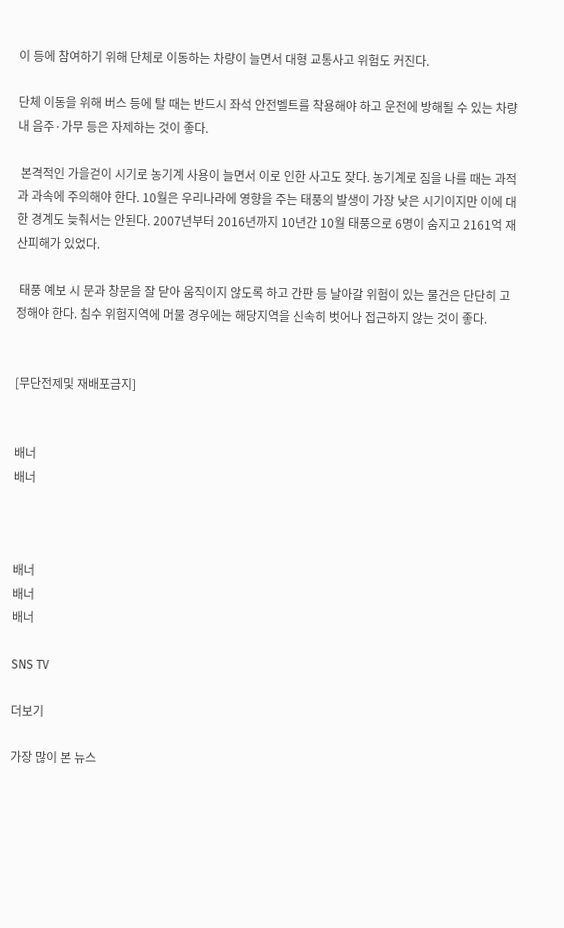이 등에 참여하기 위해 단체로 이동하는 차량이 늘면서 대형 교통사고 위험도 커진다.

단체 이동을 위해 버스 등에 탈 때는 반드시 좌석 안전벨트를 착용해야 하고 운전에 방해될 수 있는 차량 내 음주·가무 등은 자제하는 것이 좋다.

 본격적인 가을걷이 시기로 농기계 사용이 늘면서 이로 인한 사고도 잦다. 농기계로 짐을 나를 때는 과적과 과속에 주의해야 한다. 10월은 우리나라에 영향을 주는 태풍의 발생이 가장 낮은 시기이지만 이에 대한 경계도 늦춰서는 안된다. 2007년부터 2016년까지 10년간 10월 태풍으로 6명이 숨지고 2161억 재산피해가 있었다.

 태풍 예보 시 문과 창문을 잘 닫아 움직이지 않도록 하고 간판 등 날아갈 위험이 있는 물건은 단단히 고정해야 한다. 침수 위험지역에 머물 경우에는 해당지역을 신속히 벗어나 접근하지 않는 것이 좋다.


[무단전제및 재배포금지]


배너
배너



배너
배너
배너

SNS TV

더보기

가장 많이 본 뉴스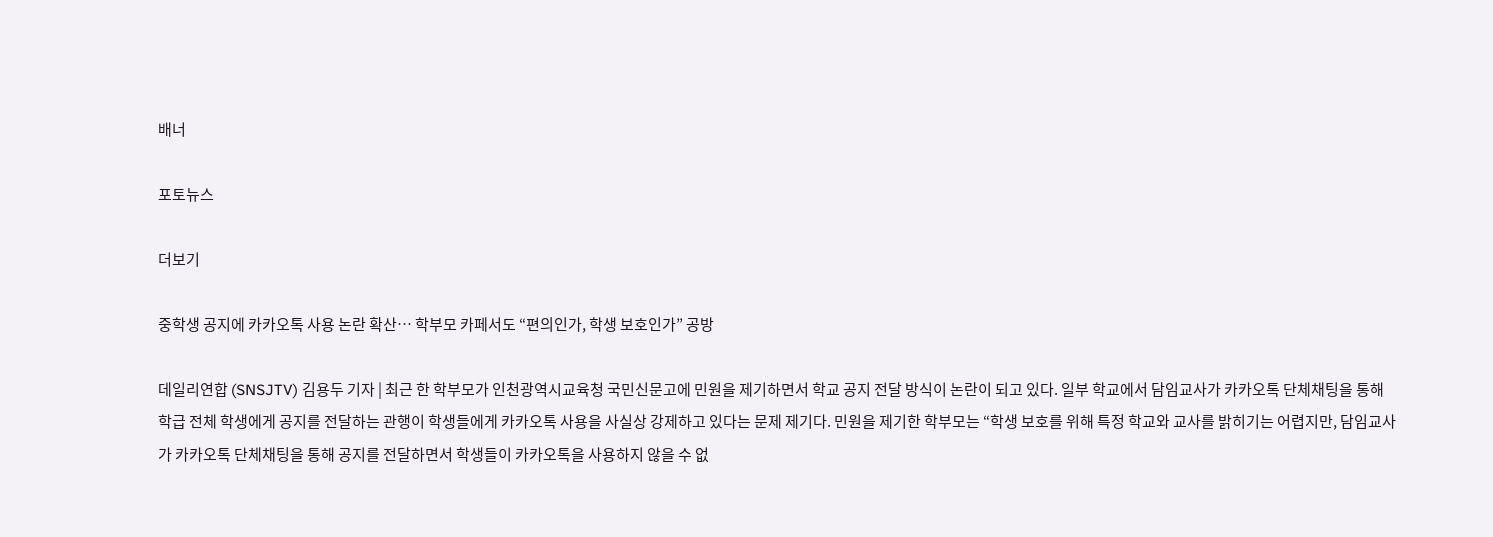배너

포토뉴스

더보기

중학생 공지에 카카오톡 사용 논란 확산… 학부모 카페서도 “편의인가, 학생 보호인가” 공방

데일리연합 (SNSJTV) 김용두 기자 | 최근 한 학부모가 인천광역시교육청 국민신문고에 민원을 제기하면서 학교 공지 전달 방식이 논란이 되고 있다. 일부 학교에서 담임교사가 카카오톡 단체채팅을 통해 학급 전체 학생에게 공지를 전달하는 관행이 학생들에게 카카오톡 사용을 사실상 강제하고 있다는 문제 제기다. 민원을 제기한 학부모는 “학생 보호를 위해 특정 학교와 교사를 밝히기는 어렵지만, 담임교사가 카카오톡 단체채팅을 통해 공지를 전달하면서 학생들이 카카오톡을 사용하지 않을 수 없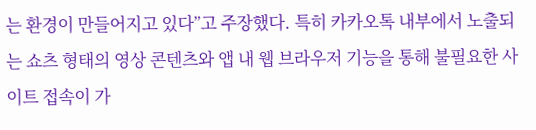는 환경이 만들어지고 있다”고 주장했다. 특히 카카오톡 내부에서 노출되는 쇼츠 형태의 영상 콘텐츠와 앱 내 웹 브라우저 기능을 통해 불필요한 사이트 접속이 가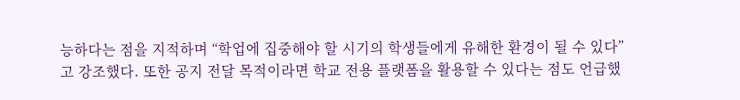능하다는 점을 지적하며 “학업에 집중해야 할 시기의 학생들에게 유해한 환경이 될 수 있다”고 강조했다. 또한 공지 전달 목적이라면 학교 전용 플랫폼을 활용할 수 있다는 점도 언급했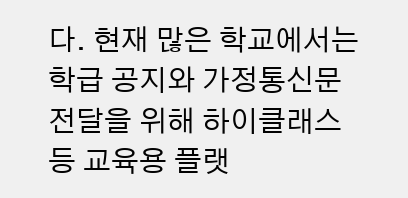다. 현재 많은 학교에서는 학급 공지와 가정통신문 전달을 위해 하이클래스 등 교육용 플랫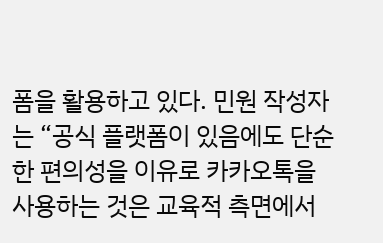폼을 활용하고 있다. 민원 작성자는 “공식 플랫폼이 있음에도 단순한 편의성을 이유로 카카오톡을 사용하는 것은 교육적 측면에서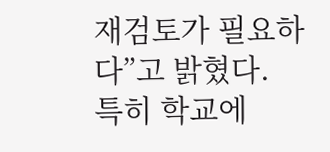재검토가 필요하다”고 밝혔다. 특히 학교에